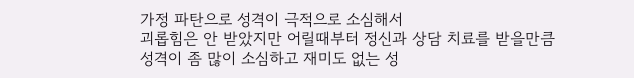가정 파탄으로 성격이 극적으로 소심해서
괴롭힘은 안 받았지만 어릴때부터 정신과 상담 치료를 받을만큼
성격이 좀 많이 소심하고 재미도 없는 성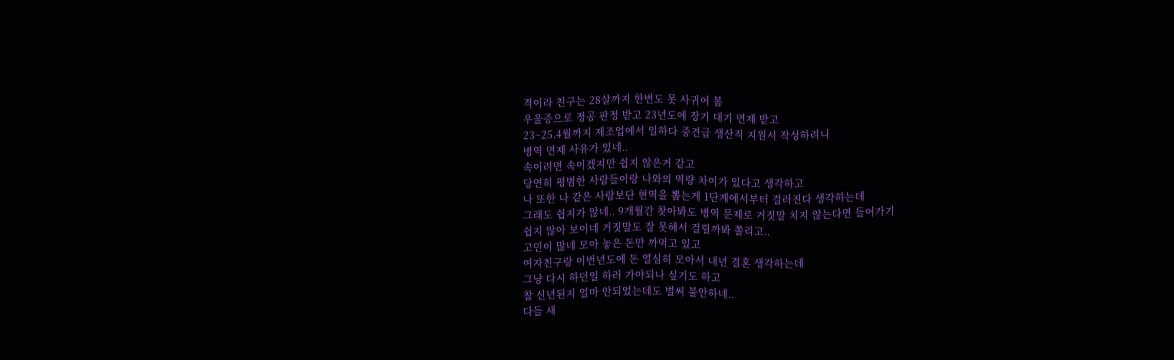격이라 친구는 28살까지 한번도 못 사귀어 봄
우울증으로 정공 판정 받고 23년도에 장기 대기 면제 받고
23~25.4월까지 제조업에서 일하다 중견급 생산직 지원서 작성하려니
병역 면제 사유가 있네..
속이려면 속이겠지만 쉽지 않은거 같고
당연히 평범한 사람들이랑 나와의 역량 차이가 있다고 생각하고
나 또한 나 같은 사람보단 현역을 뽑는게 1단계에서부터 걸러진다 생각하는데
그래도 쉽지가 않네.. 9개월간 찾아봐도 병역 문제로 거짓말 치지 않는다면 들어가기
쉽지 않아 보이네 거짓말도 잘 못해서 걸릴까봐 쫄리고..
고민이 많네 모아 놓은 돈만 까먹고 있고
여자친구랑 이번년도에 돈 열심히 모아서 내년 결혼 생각하는데
그냥 다시 하던일 하러 가야되나 싶기도 하고
참 신년된지 얼마 안되었는데도 벌써 불안하네..
다들 새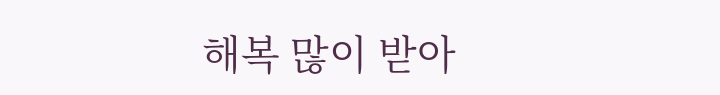해복 많이 받아